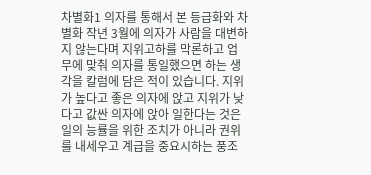차별화1 의자를 통해서 본 등급화와 차별화 작년 3월에 의자가 사람을 대변하지 않는다며 지위고하를 막론하고 업무에 맞춰 의자를 통일했으면 하는 생각을 칼럼에 담은 적이 있습니다. 지위가 높다고 좋은 의자에 앉고 지위가 낮다고 값싼 의자에 앉아 일한다는 것은 일의 능률을 위한 조치가 아니라 권위를 내세우고 계급을 중요시하는 풍조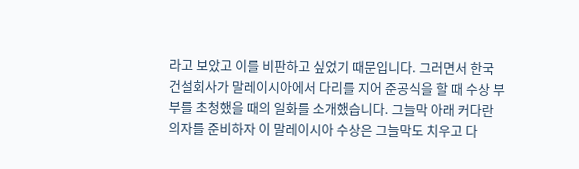라고 보았고 이를 비판하고 싶었기 때문입니다. 그러면서 한국 건설회사가 말레이시아에서 다리를 지어 준공식을 할 때 수상 부부를 초청했을 때의 일화를 소개했습니다. 그늘막 아래 커다란 의자를 준비하자 이 말레이시아 수상은 그늘막도 치우고 다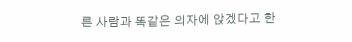른 사람과 똑같은 의자에 앉겠다고 한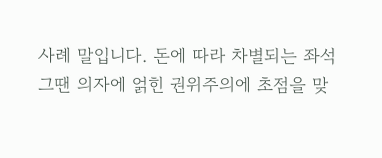사례 말입니다. 돈에 따라 차별되는 좌석 그땐 의자에 얽힌 권위주의에 초점을 맞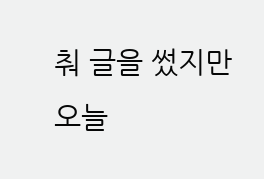춰 글을 썼지만 오늘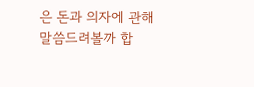은 돈과 의자에 관해 말씀드려볼까 합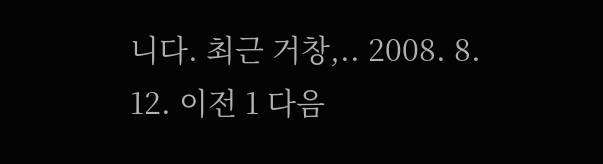니다. 최근 거창,.. 2008. 8. 12. 이전 1 다음